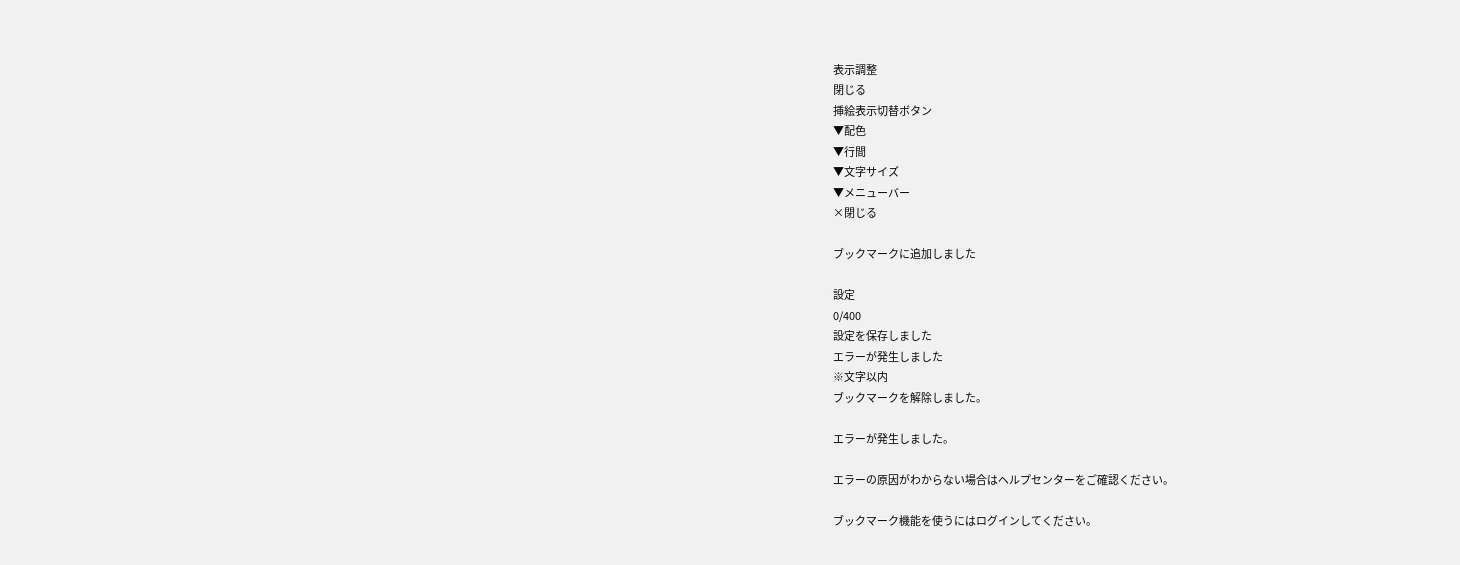表示調整
閉じる
挿絵表示切替ボタン
▼配色
▼行間
▼文字サイズ
▼メニューバー
×閉じる

ブックマークに追加しました

設定
0/400
設定を保存しました
エラーが発生しました
※文字以内
ブックマークを解除しました。

エラーが発生しました。

エラーの原因がわからない場合はヘルプセンターをご確認ください。

ブックマーク機能を使うにはログインしてください。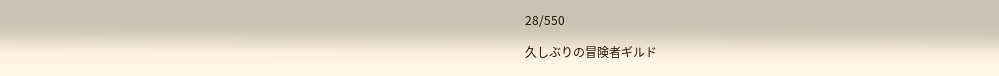28/550

久しぶりの冒険者ギルド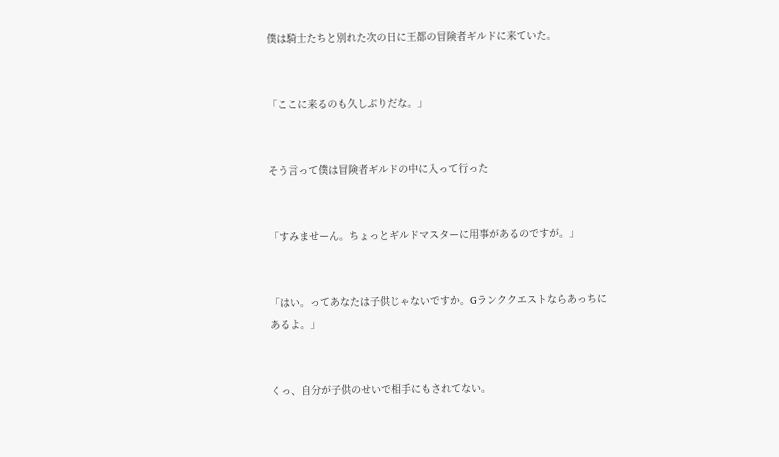僕は騎士たちと別れた次の日に王都の冒険者ギルドに来ていた。


「ここに来るのも久しぶりだな。」


そう言って僕は冒険者ギルドの中に入って行った


「すみませーん。ちょっとギルドマスターに用事があるのですが。」


「はい。ってあなたは子供じゃないですか。Gランククエストならあっちにあるよ。」


くっ、自分が子供のせいで相手にもされてない。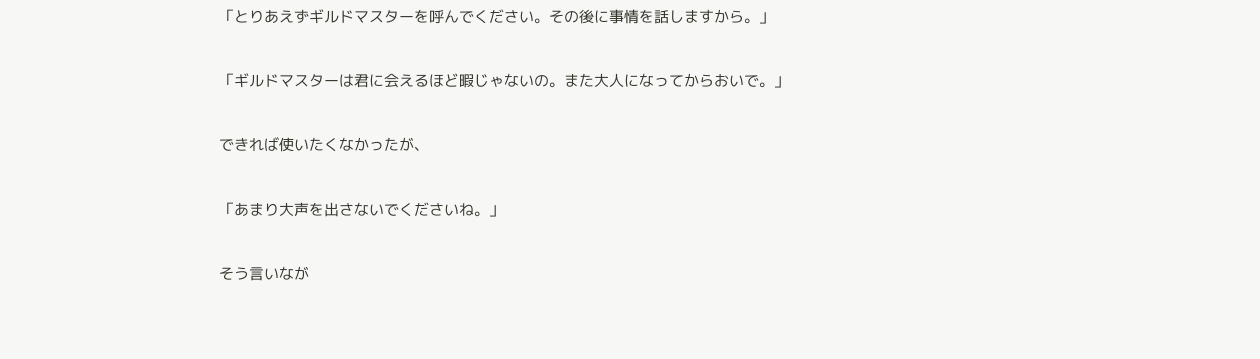「とりあえずギルドマスターを呼んでください。その後に事情を話しますから。」


「ギルドマスターは君に会えるほど暇じゃないの。また大人になってからおいで。」


できれば使いたくなかったが、


「あまり大声を出さないでくださいね。」


そう言いなが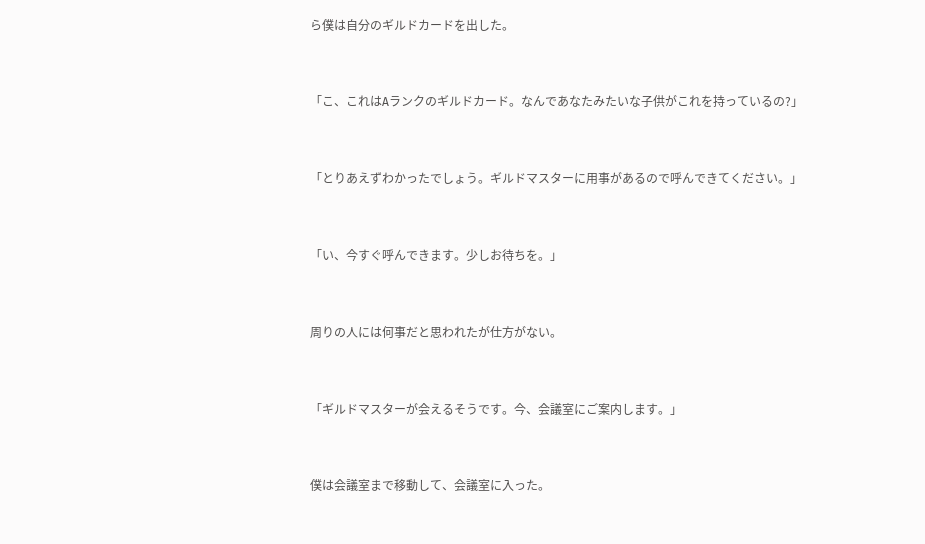ら僕は自分のギルドカードを出した。


「こ、これはAランクのギルドカード。なんであなたみたいな子供がこれを持っているの?」


「とりあえずわかったでしょう。ギルドマスターに用事があるので呼んできてください。」


「い、今すぐ呼んできます。少しお待ちを。」


周りの人には何事だと思われたが仕方がない。


「ギルドマスターが会えるそうです。今、会議室にご案内します。」


僕は会議室まで移動して、会議室に入った。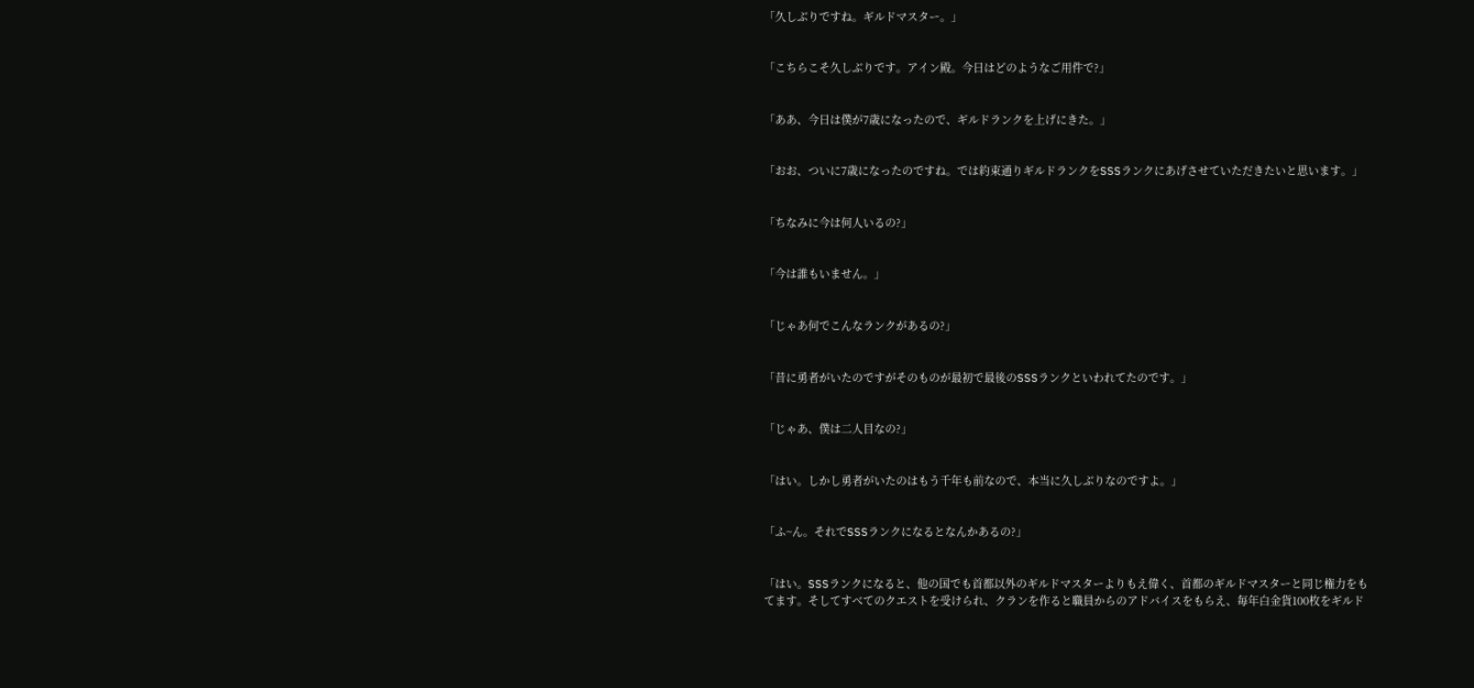「久しぶりですね。ギルドマスター。」


「こちらこそ久しぶりです。アイン殿。今日はどのようなご用件で?」


「ああ、今日は僕が7歳になったので、ギルドランクを上げにきた。」


「おお、ついに7歳になったのですね。では約束通りギルドランクをSSSランクにあげさせていただきたいと思います。」


「ちなみに今は何人いるの?」


「今は誰もいません。」


「じゃあ何でこんなランクがあるの?」


「昔に勇者がいたのですがそのものが最初で最後のSSSランクといわれてたのです。」


「じゃあ、僕は二人目なの?」


「はい。しかし勇者がいたのはもう千年も前なので、本当に久しぶりなのですよ。」


「ふ~ん。それでSSSランクになるとなんかあるの?」


「はい。SSSランクになると、他の国でも首都以外のギルドマスターよりもえ偉く、首都のギルドマスターと同じ権力をもてます。そしてすべてのクエストを受けられ、クランを作ると職員からのアドバイスをもらえ、毎年白金貨100枚をギルド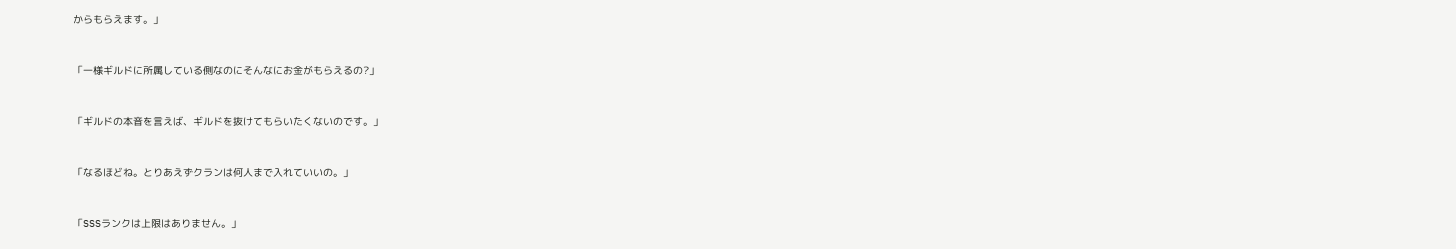からもらえます。」


「一様ギルドに所属している側なのにそんなにお金がもらえるの?」


「ギルドの本音を言えば、ギルドを抜けてもらいたくないのです。」


「なるほどね。とりあえずクランは何人まで入れていいの。」


「SSSランクは上限はありません。」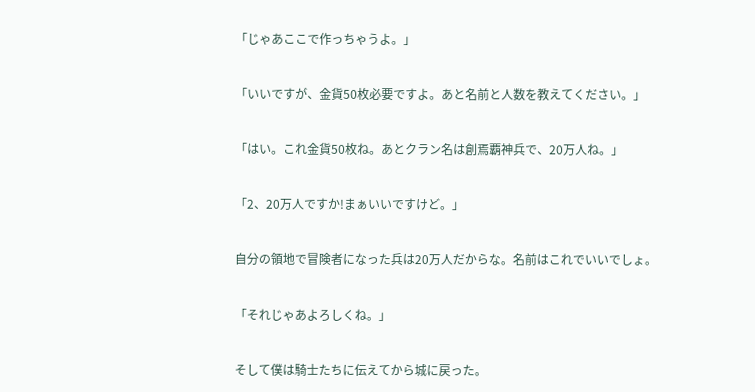「じゃあここで作っちゃうよ。」


「いいですが、金貨50枚必要ですよ。あと名前と人数を教えてください。」


「はい。これ金貨50枚ね。あとクラン名は創焉覇神兵で、20万人ね。」


「2、20万人ですか!まぁいいですけど。」


自分の領地で冒険者になった兵は20万人だからな。名前はこれでいいでしょ。


「それじゃあよろしくね。」


そして僕は騎士たちに伝えてから城に戻った。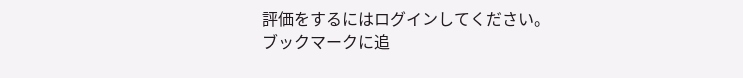評価をするにはログインしてください。
ブックマークに追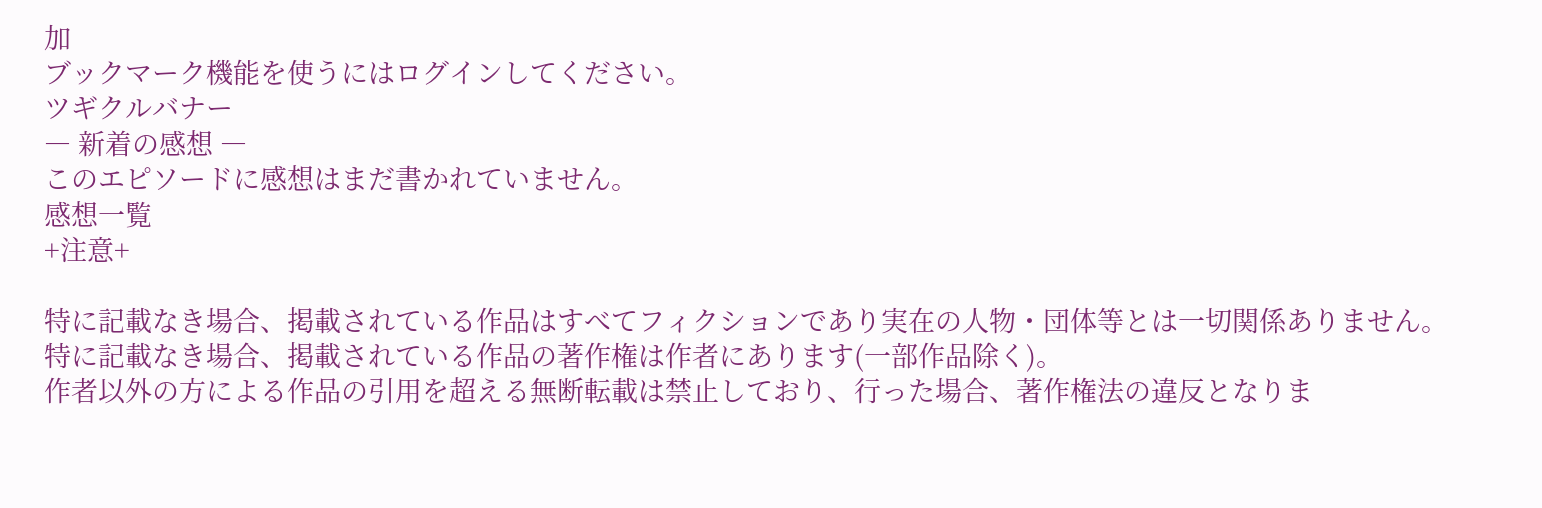加
ブックマーク機能を使うにはログインしてください。
ツギクルバナー
― 新着の感想 ―
このエピソードに感想はまだ書かれていません。
感想一覧
+注意+

特に記載なき場合、掲載されている作品はすべてフィクションであり実在の人物・団体等とは一切関係ありません。
特に記載なき場合、掲載されている作品の著作権は作者にあります(一部作品除く)。
作者以外の方による作品の引用を超える無断転載は禁止しており、行った場合、著作権法の違反となりま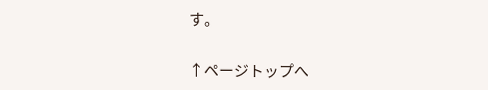す。

↑ページトップへ